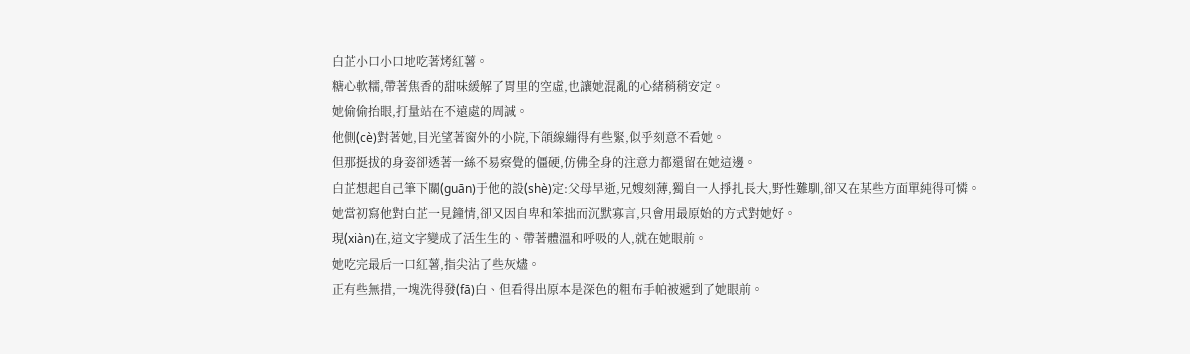白芷小口小口地吃著烤紅薯。
糖心軟糯,帶著焦香的甜味緩解了胃里的空虛,也讓她混亂的心緒稍稍安定。
她偷偷抬眼,打量站在不遠處的周誠。
他側(cè)對著她,目光望著窗外的小院,下頜線繃得有些緊,似乎刻意不看她。
但那挺拔的身姿卻透著一絲不易察覺的僵硬,仿佛全身的注意力都還留在她這邊。
白芷想起自己筆下關(guān)于他的設(shè)定:父母早逝,兄嫂刻薄,獨自一人掙扎長大,野性難馴,卻又在某些方面單純得可憐。
她當初寫他對白芷一見鐘情,卻又因自卑和笨拙而沉默寡言,只會用最原始的方式對她好。
現(xiàn)在,這文字變成了活生生的、帶著體溫和呼吸的人,就在她眼前。
她吃完最后一口紅薯,指尖沾了些灰燼。
正有些無措,一塊洗得發(fā)白、但看得出原本是深色的粗布手帕被遞到了她眼前。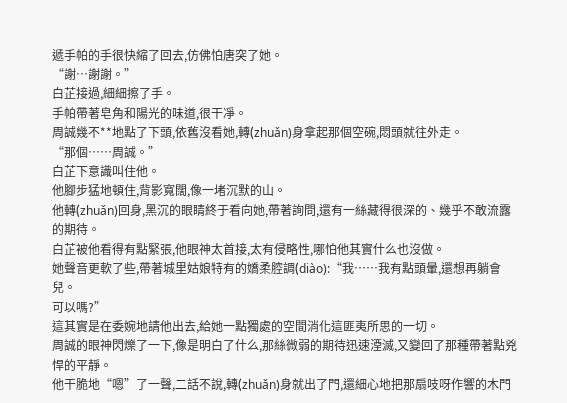遞手帕的手很快縮了回去,仿佛怕唐突了她。
“謝…謝謝。”
白芷接過,細細擦了手。
手帕帶著皂角和陽光的味道,很干凈。
周誠幾不**地點了下頭,依舊沒看她,轉(zhuǎn)身拿起那個空碗,悶頭就往外走。
“那個……周誠。”
白芷下意識叫住他。
他腳步猛地頓住,背影寬闊,像一堵沉默的山。
他轉(zhuǎn)回身,黑沉的眼睛終于看向她,帶著詢問,還有一絲藏得很深的、幾乎不敢流露的期待。
白芷被他看得有點緊張,他眼神太首接,太有侵略性,哪怕他其實什么也沒做。
她聲音更軟了些,帶著城里姑娘特有的嬌柔腔調(diào):“我……我有點頭暈,還想再躺會兒。
可以嗎?”
這其實是在委婉地請他出去,給她一點獨處的空間消化這匪夷所思的一切。
周誠的眼神閃爍了一下,像是明白了什么,那絲微弱的期待迅速湮滅,又變回了那種帶著點兇悍的平靜。
他干脆地“嗯”了一聲,二話不說,轉(zhuǎn)身就出了門,還細心地把那扇吱呀作響的木門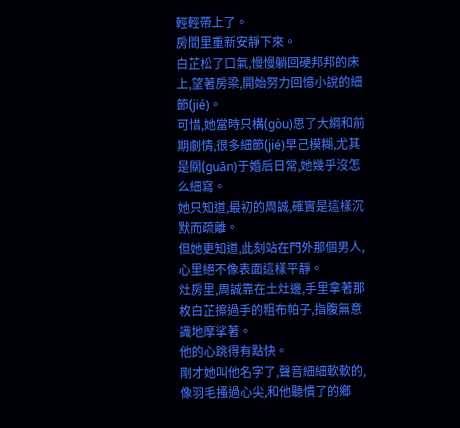輕輕帶上了。
房間里重新安靜下來。
白芷松了口氣,慢慢躺回硬邦邦的床上,望著房梁,開始努力回憶小說的細節(jié)。
可惜,她當時只構(gòu)思了大綱和前期劇情,很多細節(jié)早己模糊,尤其是關(guān)于婚后日常,她幾乎沒怎么細寫。
她只知道,最初的周誠,確實是這樣沉默而疏離。
但她更知道,此刻站在門外那個男人,心里絕不像表面這樣平靜。
灶房里,周誠靠在土灶邊,手里拿著那枚白芷擦過手的粗布帕子,指腹無意識地摩挲著。
他的心跳得有點快。
剛才她叫他名字了,聲音細細軟軟的,像羽毛搔過心尖,和他聽慣了的鄉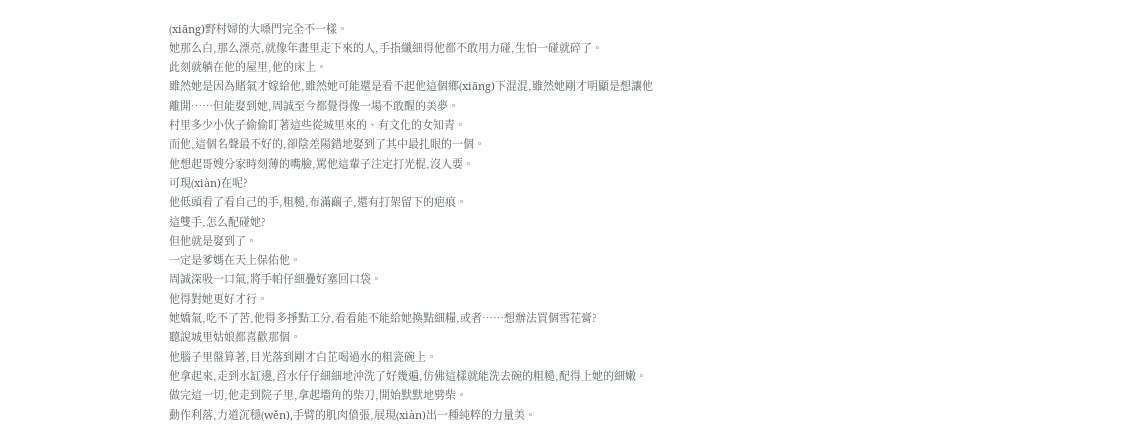(xiāng)野村婦的大嗓門完全不一樣。
她那么白,那么漂亮,就像年畫里走下來的人,手指纖細得他都不敢用力碰,生怕一碰就碎了。
此刻就躺在他的屋里,他的床上。
雖然她是因為賭氣才嫁給他,雖然她可能還是看不起他這個鄉(xiāng)下混混,雖然她剛才明顯是想讓他離開……但能娶到她,周誠至今都覺得像一場不敢醒的美夢。
村里多少小伙子偷偷盯著這些從城里來的、有文化的女知青。
而他,這個名聲最不好的,卻陰差陽錯地娶到了其中最扎眼的一個。
他想起哥嫂分家時刻薄的嘴臉,罵他這輩子注定打光棍,沒人要。
可現(xiàn)在呢?
他低頭看了看自己的手,粗糙,布滿繭子,還有打架留下的疤痕。
這雙手,怎么配碰她?
但他就是娶到了。
一定是爹媽在天上保佑他。
周誠深吸一口氣,將手帕仔細疊好塞回口袋。
他得對她更好才行。
她嬌氣,吃不了苦,他得多掙點工分,看看能不能給她換點細糧,或者……想辦法買個雪花膏?
聽說城里姑娘都喜歡那個。
他腦子里盤算著,目光落到剛才白芷喝過水的粗瓷碗上。
他拿起來,走到水缸邊,舀水仔仔細細地沖洗了好幾遍,仿佛這樣就能洗去碗的粗糙,配得上她的細嫩。
做完這一切,他走到院子里,拿起墻角的柴刀,開始默默地劈柴。
動作利落,力道沉穩(wěn),手臂的肌肉僨張,展現(xiàn)出一種純粹的力量美。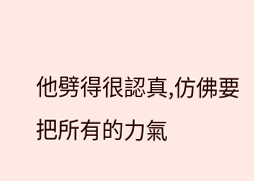他劈得很認真,仿佛要把所有的力氣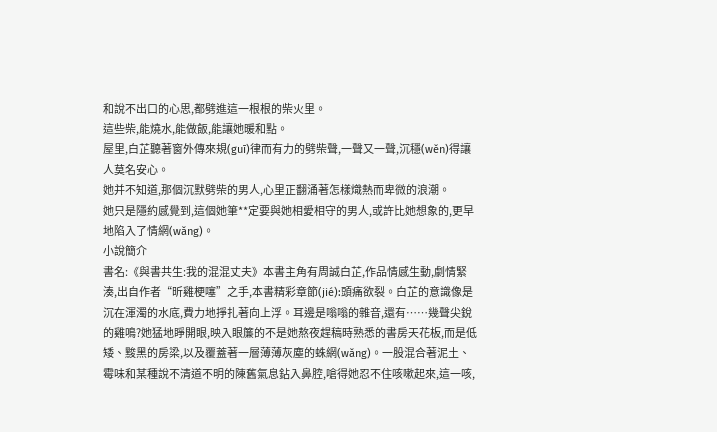和說不出口的心思,都劈進這一根根的柴火里。
這些柴,能燒水,能做飯,能讓她暖和點。
屋里,白芷聽著窗外傳來規(guī)律而有力的劈柴聲,一聲又一聲,沉穩(wěn)得讓人莫名安心。
她并不知道,那個沉默劈柴的男人,心里正翻涌著怎樣熾熱而卑微的浪潮。
她只是隱約感覺到,這個她筆**定要與她相愛相守的男人,或許比她想象的,更早地陷入了情網(wǎng)。
小說簡介
書名:《與書共生:我的混混丈夫》本書主角有周誠白芷,作品情感生動,劇情緊湊,出自作者“昕雞梗噻”之手,本書精彩章節(jié):頭痛欲裂。白芷的意識像是沉在渾濁的水底,費力地掙扎著向上浮。耳邊是嗡嗡的雜音,還有……幾聲尖銳的雞鳴?她猛地睜開眼,映入眼簾的不是她熬夜趕稿時熟悉的書房天花板,而是低矮、黢黑的房梁,以及覆蓋著一層薄薄灰塵的蛛網(wǎng)。一股混合著泥土、霉味和某種說不清道不明的陳舊氣息鉆入鼻腔,嗆得她忍不住咳嗽起來,這一咳,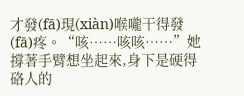才發(fā)現(xiàn)喉嚨干得發(fā)疼。“咳……咳咳……”她撐著手臂想坐起來,身下是硬得硌人的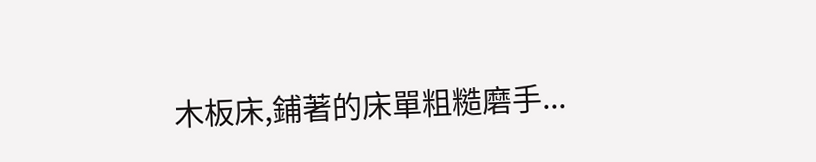木板床,鋪著的床單粗糙磨手...